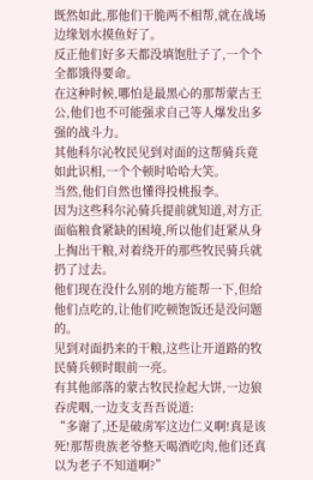既然如此,那他们干脆两不相帮,就在战场边缘划水摸鱼好了。
反正他们好多天都没填饱肚子了,一个个全都饿得要命。
在这种时候,哪怕是最黑心的那帮蒙古王公,他们也不可能强求自己等人爆发出多强的战斗力。
其他科尔沁牧民见到对面的这帮骑兵竟如此识相,一个个顿时哈哈大笑。
当然,他们自然也懂得投桃报李。
因为这些科尔沁骑兵提前就知道,对方正面临粮食紧缺的困境,所以他们赶紧从身上掏出干粮,对着绕开的那些牧民骑兵就扔了过去。
他们现在没什么别的地方能帮一下,但给他们点吃的,让他们吃顿饱饭还是没问题的。
见到对面扔来的干粮,这些让开道路的牧民骑兵顿时眼前一亮。
有其他部落的蒙古牧民捡起大饼,一边狼吞虎咽,一边支支吾吾说道:
“多谢了,还是破虏军这边仁义啊!真是该死!那帮贵族老爷整天喝酒吃肉,他们还真以为老子不知道啊?”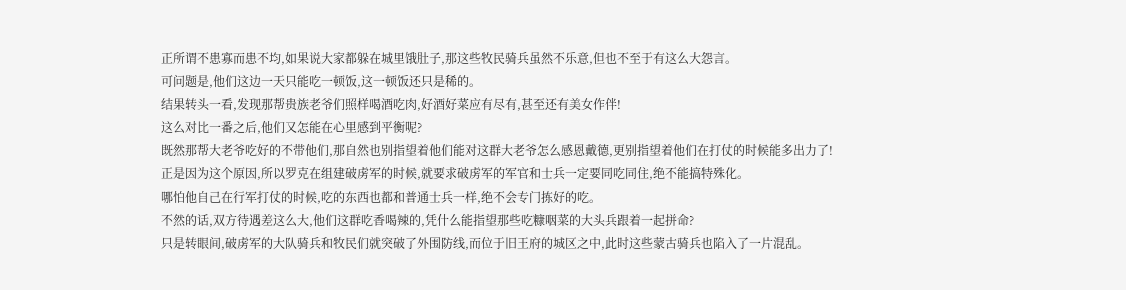正所谓不患寡而患不均,如果说大家都躲在城里饿肚子,那这些牧民骑兵虽然不乐意,但也不至于有这么大怨言。
可问题是,他们这边一天只能吃一顿饭,这一顿饭还只是稀的。
结果转头一看,发现那帮贵族老爷们照样喝酒吃肉,好酒好菜应有尽有,甚至还有美女作伴!
这么对比一番之后,他们又怎能在心里感到平衡呢?
既然那帮大老爷吃好的不带他们,那自然也别指望着他们能对这群大老爷怎么感恩戴德,更别指望着他们在打仗的时候能多出力了!
正是因为这个原因,所以罗克在组建破虏军的时候,就要求破虏军的军官和士兵一定要同吃同住,绝不能搞特殊化。
哪怕他自己在行军打仗的时候,吃的东西也都和普通士兵一样,绝不会专门拣好的吃。
不然的话,双方待遇差这么大,他们这群吃香喝辣的,凭什么能指望那些吃糠咽菜的大头兵跟着一起拼命?
只是转眼间,破虏军的大队骑兵和牧民们就突破了外围防线,而位于旧王府的城区之中,此时这些蒙古骑兵也陷入了一片混乱。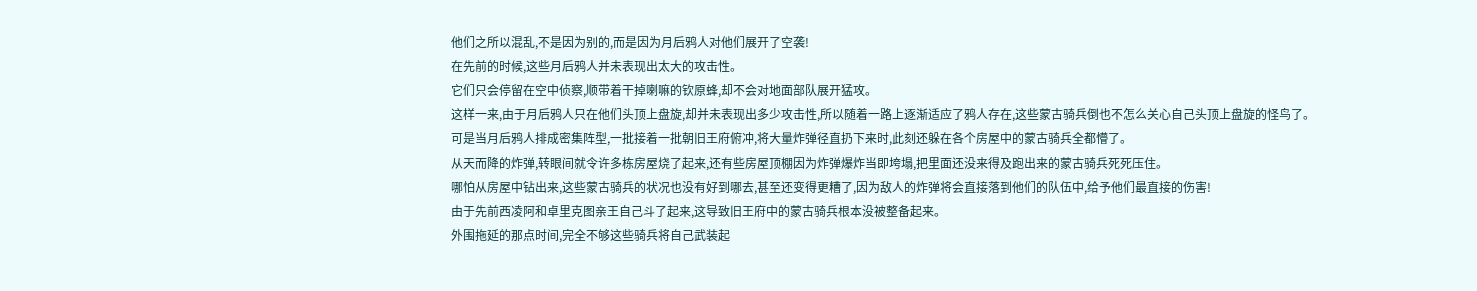他们之所以混乱,不是因为别的,而是因为月后鸦人对他们展开了空袭!
在先前的时候,这些月后鸦人并未表现出太大的攻击性。
它们只会停留在空中侦察,顺带着干掉喇嘛的钦原蜂,却不会对地面部队展开猛攻。
这样一来,由于月后鸦人只在他们头顶上盘旋,却并未表现出多少攻击性,所以随着一路上逐渐适应了鸦人存在,这些蒙古骑兵倒也不怎么关心自己头顶上盘旋的怪鸟了。
可是当月后鸦人排成密集阵型,一批接着一批朝旧王府俯冲,将大量炸弹径直扔下来时,此刻还躲在各个房屋中的蒙古骑兵全都懵了。
从天而降的炸弹,转眼间就令许多栋房屋烧了起来,还有些房屋顶棚因为炸弹爆炸当即垮塌,把里面还没来得及跑出来的蒙古骑兵死死压住。
哪怕从房屋中钻出来,这些蒙古骑兵的状况也没有好到哪去,甚至还变得更糟了,因为敌人的炸弹将会直接落到他们的队伍中,给予他们最直接的伤害!
由于先前西凌阿和卓里克图亲王自己斗了起来,这导致旧王府中的蒙古骑兵根本没被整备起来。
外围拖延的那点时间,完全不够这些骑兵将自己武装起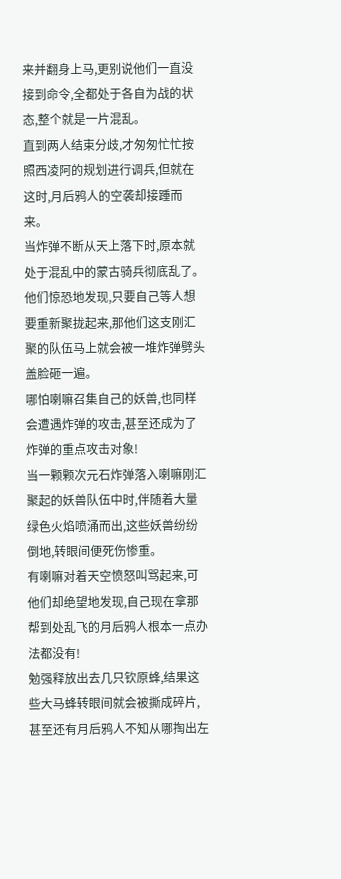来并翻身上马,更别说他们一直没接到命令,全都处于各自为战的状态,整个就是一片混乱。
直到两人结束分歧,才匆匆忙忙按照西凌阿的规划进行调兵,但就在这时,月后鸦人的空袭却接踵而来。
当炸弹不断从天上落下时,原本就处于混乱中的蒙古骑兵彻底乱了。
他们惊恐地发现,只要自己等人想要重新聚拢起来,那他们这支刚汇聚的队伍马上就会被一堆炸弹劈头盖脸砸一遍。
哪怕喇嘛召集自己的妖兽,也同样会遭遇炸弹的攻击,甚至还成为了炸弹的重点攻击对象!
当一颗颗次元石炸弹落入喇嘛刚汇聚起的妖兽队伍中时,伴随着大量绿色火焰喷涌而出,这些妖兽纷纷倒地,转眼间便死伤惨重。
有喇嘛对着天空愤怒叫骂起来,可他们却绝望地发现,自己现在拿那帮到处乱飞的月后鸦人根本一点办法都没有!
勉强释放出去几只钦原蜂,结果这些大马蜂转眼间就会被撕成碎片,甚至还有月后鸦人不知从哪掏出左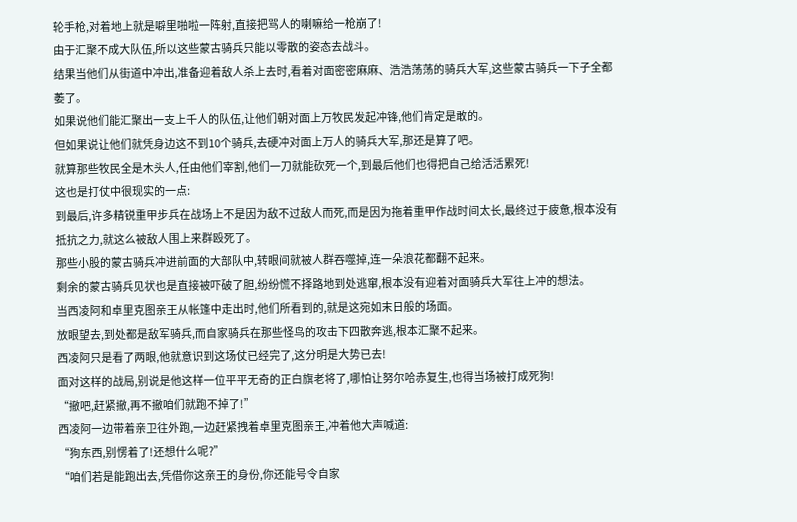轮手枪,对着地上就是噼里啪啦一阵射,直接把骂人的喇嘛给一枪崩了!
由于汇聚不成大队伍,所以这些蒙古骑兵只能以零散的姿态去战斗。
结果当他们从街道中冲出,准备迎着敌人杀上去时,看着对面密密麻麻、浩浩荡荡的骑兵大军,这些蒙古骑兵一下子全都萎了。
如果说他们能汇聚出一支上千人的队伍,让他们朝对面上万牧民发起冲锋,他们肯定是敢的。
但如果说让他们就凭身边这不到10个骑兵,去硬冲对面上万人的骑兵大军,那还是算了吧。
就算那些牧民全是木头人,任由他们宰割,他们一刀就能砍死一个,到最后他们也得把自己给活活累死!
这也是打仗中很现实的一点:
到最后,许多精锐重甲步兵在战场上不是因为敌不过敌人而死,而是因为拖着重甲作战时间太长,最终过于疲惫,根本没有抵抗之力,就这么被敌人围上来群殴死了。
那些小股的蒙古骑兵冲进前面的大部队中,转眼间就被人群吞噬掉,连一朵浪花都翻不起来。
剩余的蒙古骑兵见状也是直接被吓破了胆,纷纷慌不择路地到处逃窜,根本没有迎着对面骑兵大军往上冲的想法。
当西凌阿和卓里克图亲王从帐篷中走出时,他们所看到的,就是这宛如末日般的场面。
放眼望去,到处都是敌军骑兵,而自家骑兵在那些怪鸟的攻击下四散奔逃,根本汇聚不起来。
西凌阿只是看了两眼,他就意识到这场仗已经完了,这分明是大势已去!
面对这样的战局,别说是他这样一位平平无奇的正白旗老将了,哪怕让努尔哈赤复生,也得当场被打成死狗!
“撤吧,赶紧撤,再不撤咱们就跑不掉了!”
西凌阿一边带着亲卫往外跑,一边赶紧拽着卓里克图亲王,冲着他大声喊道:
“狗东西,别愣着了!还想什么呢?”
“咱们若是能跑出去,凭借你这亲王的身份,你还能号令自家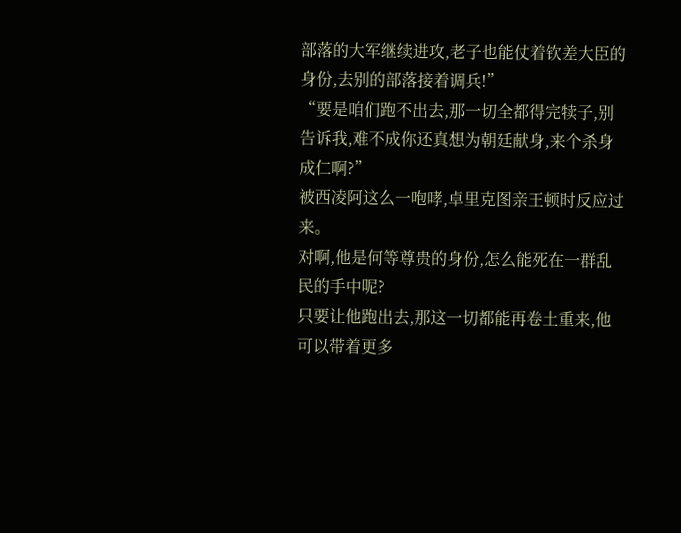部落的大军继续进攻,老子也能仗着钦差大臣的身份,去别的部落接着调兵!”
“要是咱们跑不出去,那一切全都得完犊子,别告诉我,难不成你还真想为朝廷献身,来个杀身成仁啊?”
被西凌阿这么一咆哮,卓里克图亲王顿时反应过来。
对啊,他是何等尊贵的身份,怎么能死在一群乱民的手中呢?
只要让他跑出去,那这一切都能再卷土重来,他可以带着更多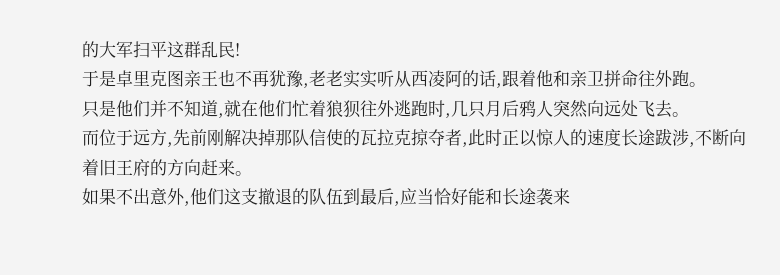的大军扫平这群乱民!
于是卓里克图亲王也不再犹豫,老老实实听从西凌阿的话,跟着他和亲卫拼命往外跑。
只是他们并不知道,就在他们忙着狼狈往外逃跑时,几只月后鸦人突然向远处飞去。
而位于远方,先前刚解决掉那队信使的瓦拉克掠夺者,此时正以惊人的速度长途跋涉,不断向着旧王府的方向赶来。
如果不出意外,他们这支撤退的队伍到最后,应当恰好能和长途袭来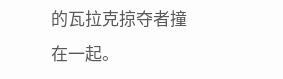的瓦拉克掠夺者撞在一起。